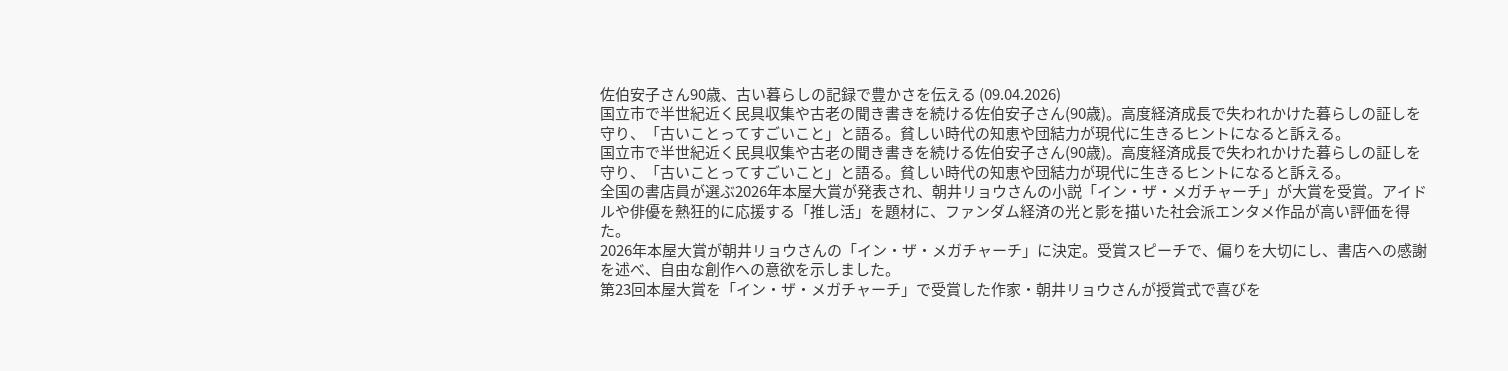佐伯安子さん90歳、古い暮らしの記録で豊かさを伝える (09.04.2026)
国立市で半世紀近く民具収集や古老の聞き書きを続ける佐伯安子さん(90歳)。高度経済成長で失われかけた暮らしの証しを守り、「古いことってすごいこと」と語る。貧しい時代の知恵や団結力が現代に生きるヒントになると訴える。
国立市で半世紀近く民具収集や古老の聞き書きを続ける佐伯安子さん(90歳)。高度経済成長で失われかけた暮らしの証しを守り、「古いことってすごいこと」と語る。貧しい時代の知恵や団結力が現代に生きるヒントになると訴える。
全国の書店員が選ぶ2026年本屋大賞が発表され、朝井リョウさんの小説「イン・ザ・メガチャーチ」が大賞を受賞。アイドルや俳優を熱狂的に応援する「推し活」を題材に、ファンダム経済の光と影を描いた社会派エンタメ作品が高い評価を得た。
2026年本屋大賞が朝井リョウさんの「イン・ザ・メガチャーチ」に決定。受賞スピーチで、偏りを大切にし、書店への感謝を述べ、自由な創作への意欲を示しました。
第23回本屋大賞を「イン・ザ・メガチャーチ」で受賞した作家・朝井リョウさんが授賞式で喜びを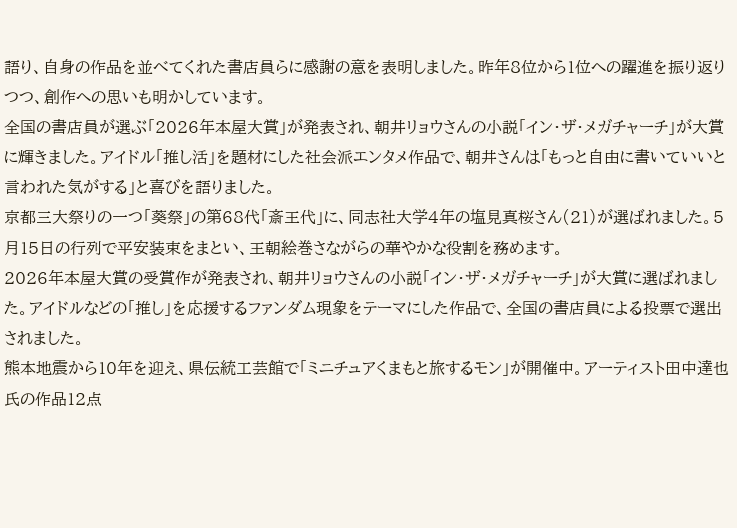語り、自身の作品を並べてくれた書店員らに感謝の意を表明しました。昨年8位から1位への躍進を振り返りつつ、創作への思いも明かしています。
全国の書店員が選ぶ「2026年本屋大賞」が発表され、朝井リョウさんの小説「イン・ザ・メガチャーチ」が大賞に輝きました。アイドル「推し活」を題材にした社会派エンタメ作品で、朝井さんは「もっと自由に書いていいと言われた気がする」と喜びを語りました。
京都三大祭りの一つ「葵祭」の第68代「斎王代」に、同志社大学4年の塩見真桜さん(21)が選ばれました。5月15日の行列で平安装束をまとい、王朝絵巻さながらの華やかな役割を務めます。
2026年本屋大賞の受賞作が発表され、朝井リョウさんの小説「イン・ザ・メガチャーチ」が大賞に選ばれました。アイドルなどの「推し」を応援するファンダム現象をテーマにした作品で、全国の書店員による投票で選出されました。
熊本地震から10年を迎え、県伝統工芸館で「ミニチュアくまもと旅するモン」が開催中。アーティスト田中達也氏の作品12点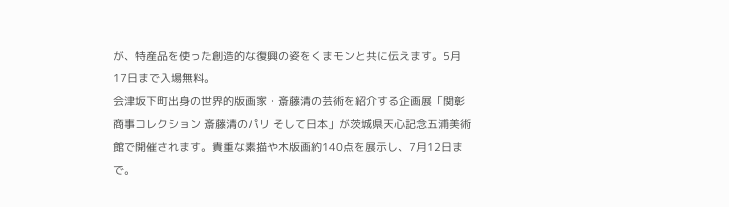が、特産品を使った創造的な復興の姿をくまモンと共に伝えます。5月17日まで入場無料。
会津坂下町出身の世界的版画家・斎藤清の芸術を紹介する企画展「関彰商事コレクション 斎藤清のパリ そして日本」が茨城県天心記念五浦美術館で開催されます。貴重な素描や木版画約140点を展示し、7月12日まで。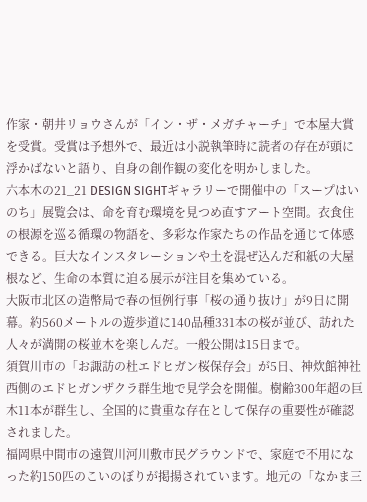作家・朝井リョウさんが「イン・ザ・メガチャーチ」で本屋大賞を受賞。受賞は予想外で、最近は小説執筆時に読者の存在が頭に浮かばないと語り、自身の創作観の変化を明かしました。
六本木の21_21 DESIGN SIGHTギャラリーで開催中の「スープはいのち」展覧会は、命を育む環境を見つめ直すアート空間。衣食住の根源を巡る循環の物語を、多彩な作家たちの作品を通じて体感できる。巨大なインスタレーションや土を混ぜ込んだ和紙の大屋根など、生命の本質に迫る展示が注目を集めている。
大阪市北区の造幣局で春の恒例行事「桜の通り抜け」が9日に開幕。約560メートルの遊歩道に140品種331本の桜が並び、訪れた人々が満開の桜並木を楽しんだ。一般公開は15日まで。
須賀川市の「お諏訪の杜エドヒガン桜保存会」が5日、神炊館神社西側のエドヒガンザクラ群生地で見学会を開催。樹齢300年超の巨木11本が群生し、全国的に貴重な存在として保存の重要性が確認されました。
福岡県中間市の遠賀川河川敷市民グラウンドで、家庭で不用になった約150匹のこいのぼりが掲揚されています。地元の「なかま三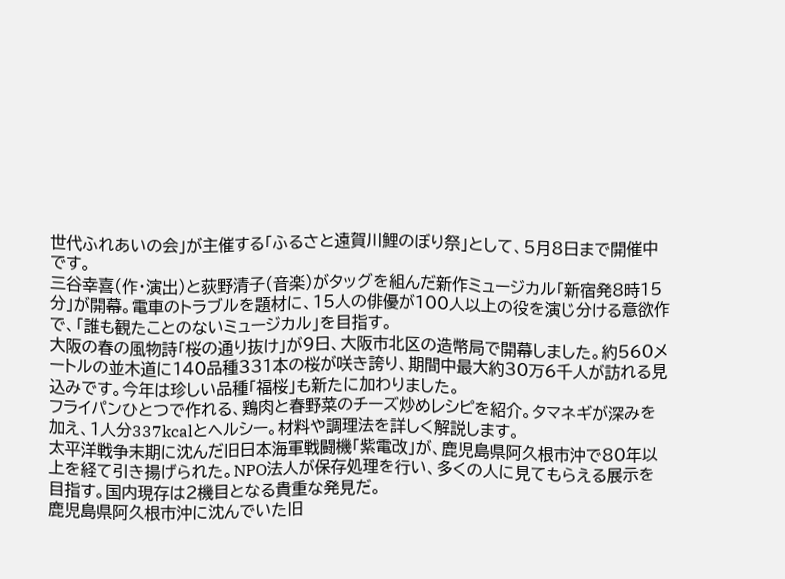世代ふれあいの会」が主催する「ふるさと遠賀川鯉のぼり祭」として、5月8日まで開催中です。
三谷幸喜(作・演出)と荻野清子(音楽)がタッグを組んだ新作ミュージカル「新宿発8時15分」が開幕。電車のトラブルを題材に、15人の俳優が100人以上の役を演じ分ける意欲作で、「誰も観たことのないミュージカル」を目指す。
大阪の春の風物詩「桜の通り抜け」が9日、大阪市北区の造幣局で開幕しました。約560メートルの並木道に140品種331本の桜が咲き誇り、期間中最大約30万6千人が訪れる見込みです。今年は珍しい品種「福桜」も新たに加わりました。
フライパンひとつで作れる、鶏肉と春野菜のチーズ炒めレシピを紹介。タマネギが深みを加え、1人分337kcalとヘルシー。材料や調理法を詳しく解説します。
太平洋戦争末期に沈んだ旧日本海軍戦闘機「紫電改」が、鹿児島県阿久根市沖で80年以上を経て引き揚げられた。NPO法人が保存処理を行い、多くの人に見てもらえる展示を目指す。国内現存は2機目となる貴重な発見だ。
鹿児島県阿久根市沖に沈んでいた旧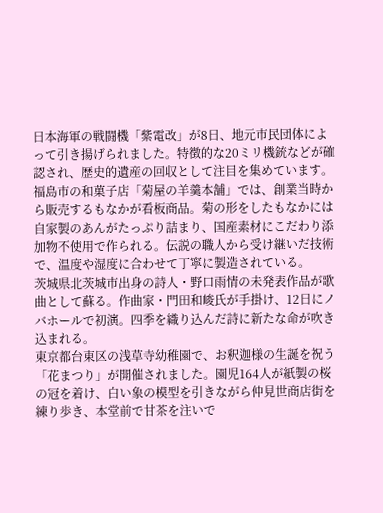日本海軍の戦闘機「紫電改」が8日、地元市民団体によって引き揚げられました。特徴的な20ミリ機銃などが確認され、歴史的遺産の回収として注目を集めています。
福島市の和菓子店「菊屋の羊羹本舗」では、創業当時から販売するもなかが看板商品。菊の形をしたもなかには自家製のあんがたっぷり詰まり、国産素材にこだわり添加物不使用で作られる。伝説の職人から受け継いだ技術で、温度や湿度に合わせて丁寧に製造されている。
茨城県北茨城市出身の詩人・野口雨情の未発表作品が歌曲として蘇る。作曲家・門田和峻氏が手掛け、12日にノバホールで初演。四季を織り込んだ詩に新たな命が吹き込まれる。
東京都台東区の浅草寺幼稚園で、お釈迦様の生誕を祝う「花まつり」が開催されました。園児164人が紙製の桜の冠を着け、白い象の模型を引きながら仲見世商店街を練り歩き、本堂前で甘茶を注いで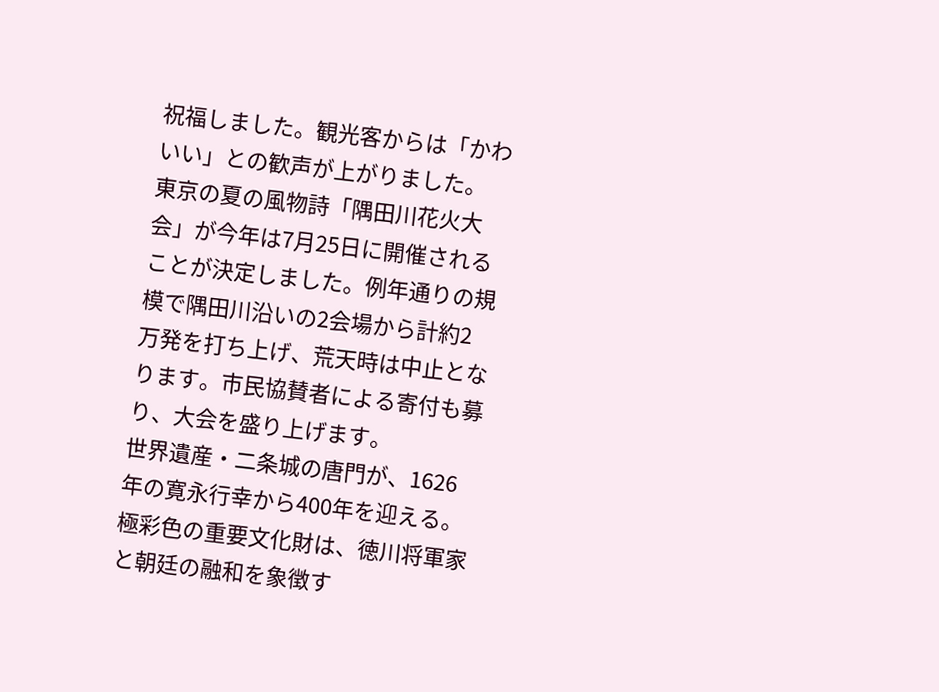祝福しました。観光客からは「かわいい」との歓声が上がりました。
東京の夏の風物詩「隅田川花火大会」が今年は7月25日に開催されることが決定しました。例年通りの規模で隅田川沿いの2会場から計約2万発を打ち上げ、荒天時は中止となります。市民協賛者による寄付も募り、大会を盛り上げます。
世界遺産・二条城の唐門が、1626年の寛永行幸から400年を迎える。極彩色の重要文化財は、徳川将軍家と朝廷の融和を象徴す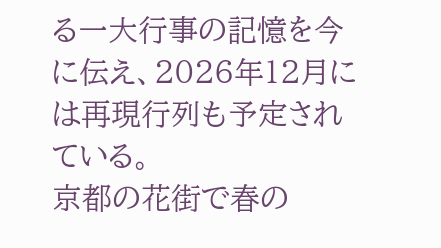る一大行事の記憶を今に伝え、2026年12月には再現行列も予定されている。
京都の花街で春の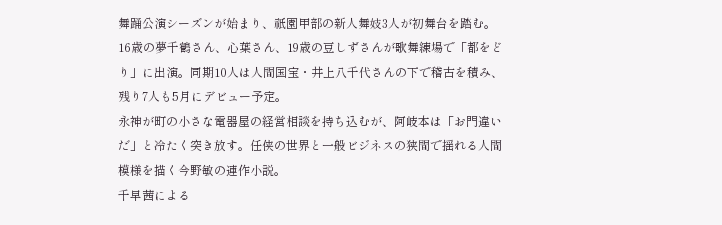舞踊公演シーズンが始まり、祇園甲部の新人舞妓3人が初舞台を踏む。16歳の夢千鶴さん、心葉さん、19歳の豆しずさんが歌舞練場で「都をどり」に出演。同期10人は人間国宝・井上八千代さんの下で稽古を積み、残り7人も5月にデビュー予定。
永神が町の小さな電器屋の経営相談を持ち込むが、阿岐本は「お門違いだ」と冷たく突き放す。任侠の世界と一般ビジネスの狭間で揺れる人間模様を描く今野敏の連作小説。
千早茜による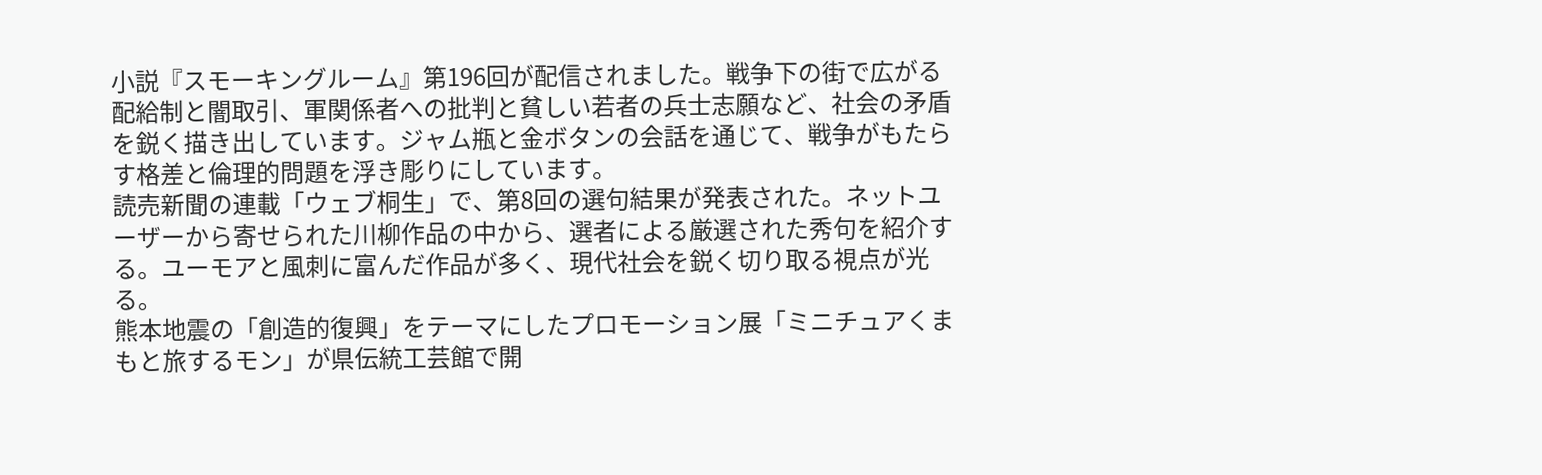小説『スモーキングルーム』第196回が配信されました。戦争下の街で広がる配給制と闇取引、軍関係者への批判と貧しい若者の兵士志願など、社会の矛盾を鋭く描き出しています。ジャム瓶と金ボタンの会話を通じて、戦争がもたらす格差と倫理的問題を浮き彫りにしています。
読売新聞の連載「ウェブ桐生」で、第8回の選句結果が発表された。ネットユーザーから寄せられた川柳作品の中から、選者による厳選された秀句を紹介する。ユーモアと風刺に富んだ作品が多く、現代社会を鋭く切り取る視点が光る。
熊本地震の「創造的復興」をテーマにしたプロモーション展「ミニチュアくまもと旅するモン」が県伝統工芸館で開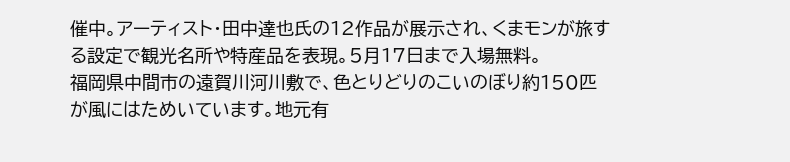催中。アーティスト・田中達也氏の12作品が展示され、くまモンが旅する設定で観光名所や特産品を表現。5月17日まで入場無料。
福岡県中間市の遠賀川河川敷で、色とりどりのこいのぼり約150匹が風にはためいています。地元有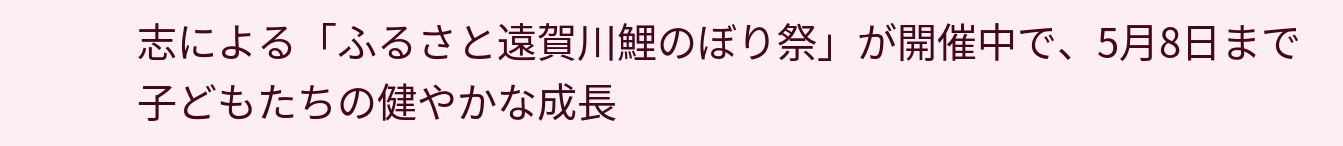志による「ふるさと遠賀川鯉のぼり祭」が開催中で、5月8日まで子どもたちの健やかな成長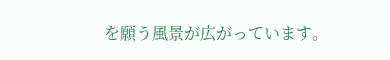を願う風景が広がっています。